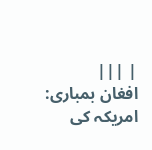| |||
افغان بمباری: امریکہ کی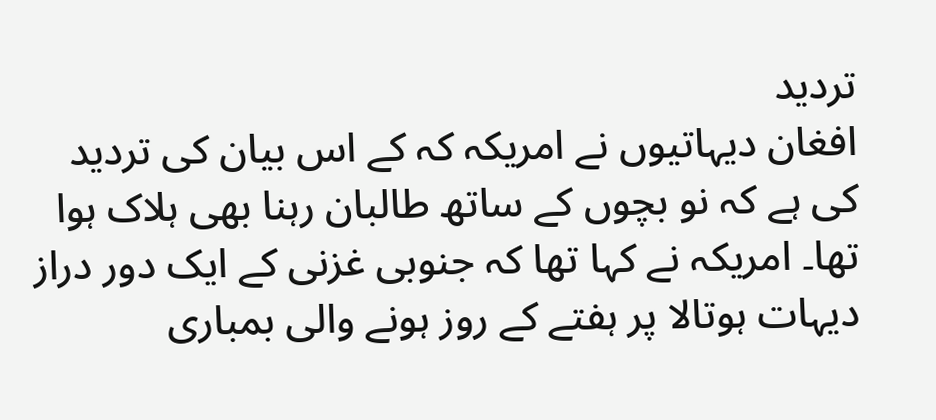تردید
افغان دیہاتیوں نے امریکہ کہ کے اس بیان کی تردید کی ہے کہ نو بچوں کے ساتھ طالبان رہنا بھی ہلاک ہوا تھا۔ امریکہ نے کہا تھا کہ جنوبی غزنی کے ایک دور دراز دیہات ہوتالا پر ہفتے کے روز ہونے والی بمباری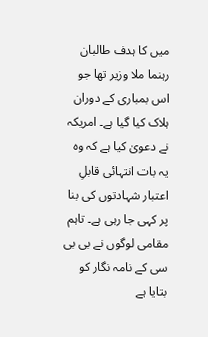میں کا ہدف طالبان رہنما ملا وزیر تھا جو اس بمباری کے دوران ہلاک کیا گیا ہے۔ امریکہ نے دعویٰ کیا ہے کہ وہ یہ بات انتہائی قابلِ اعتبار شہادتوں کی بنا پر کہی جا رہی ہے۔ تاہم مقامی لوگوں نے بی بی سی کے نامہ نگار کو بتایا ہے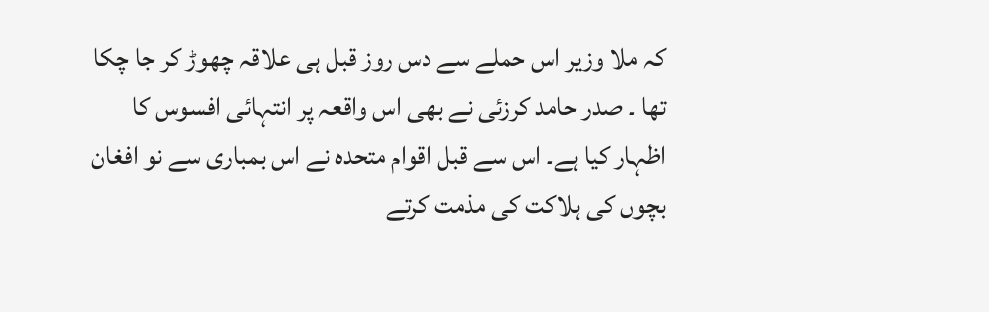کہ ملا وزیر اس حملے سے دس روز قبل ہی علاقہ چھوڑ کر جا چکا تھا ۔ صدر حامد کرزئی نے بھی اس واقعہ پر انتہائی افسوس کا اظہار کیا ہے۔ اس سے قبل اقوام متحدہ نے اس بمباری سے نو افغان بچوں کی ہلاکت کی مذمت کرتے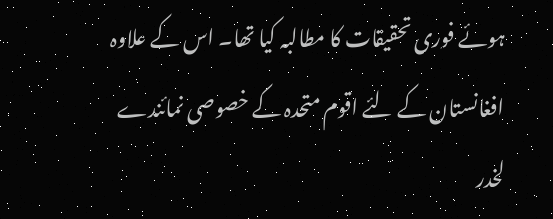ہوئے فوری تحقیقات کا مطالبہ کیا تھا۔ اس کے علاوہ افغانستان کے لئے اقوم متحدہ کے خصوصی نمائندے لخدر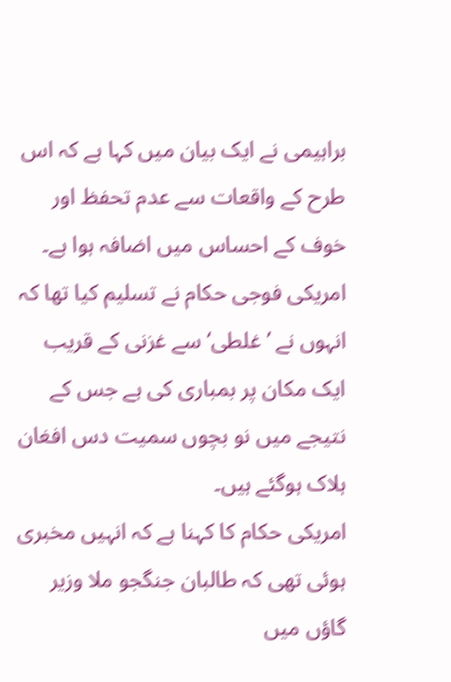براہیمی نے ایک بیان میں کہا ہے کہ اس طرح کے واقعات سے عدم تحفظ اور خوف کے احساس میں اضافہ ہوا ہے۔ امریکی فوجی حکام نے تسلیم کیا تھا کہ انہوں نے ’غلطی‘ سے غزنی کے قریب ایک مکان پر بمباری کی ہے جس کے نتیجے میں نو بچوں سمیت دس افغان ہلاک ہوگئے ہیں۔
امریکی حکام کا کہنا ہے کہ انہیں مخبری ہوئی تھی کہ طالبان جنگجو ملا وزیر گاؤں میں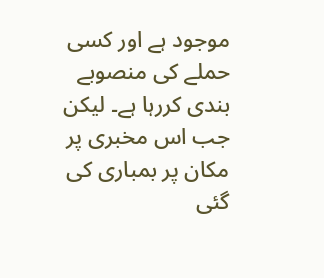موجود ہے اور کسی حملے کی منصوبے بندی کررہا ہے۔ لیکن جب اس مخبری پر مکان پر بمباری کی گئی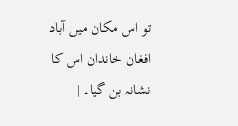تو اس مکان میں آباد افغان خاندان اس کا نشانہ بن گیا۔ |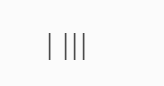| |||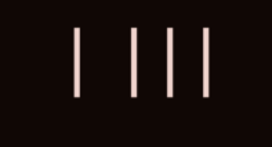| |||